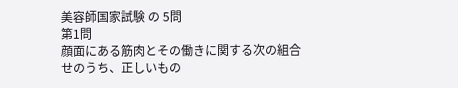美容師国家試験 の 5問
第1問
顔面にある筋肉とその働きに関する次の組合せのうち、正しいもの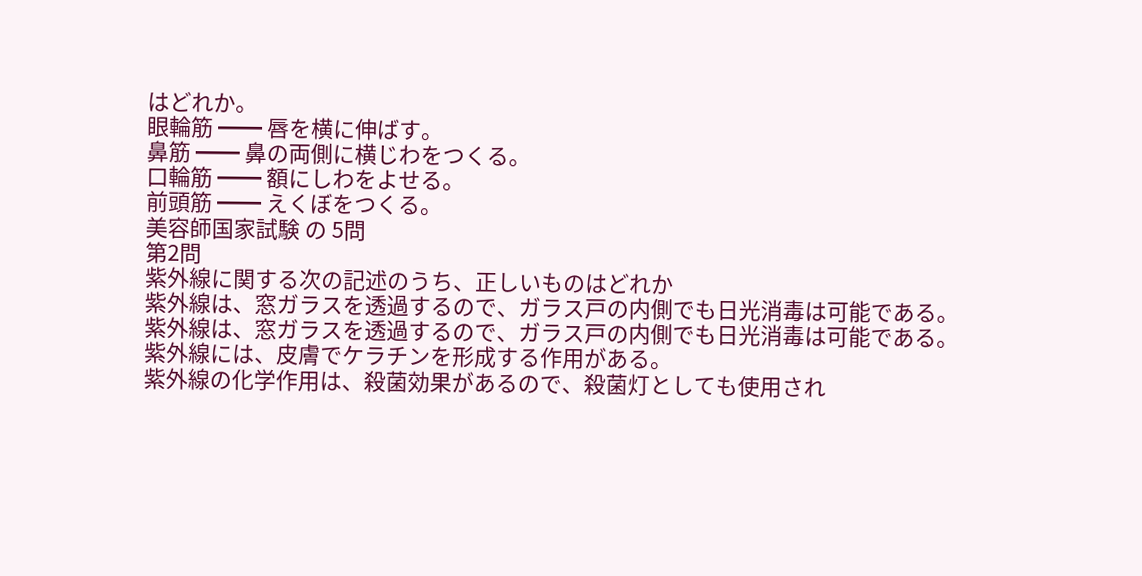はどれか。
眼輪筋 ━━ 唇を横に伸ばす。
鼻筋 ━━ 鼻の両側に横じわをつくる。
口輪筋 ━━ 額にしわをよせる。
前頭筋 ━━ えくぼをつくる。
美容師国家試験 の 5問
第2問
紫外線に関する次の記述のうち、正しいものはどれか
紫外線は、窓ガラスを透過するので、ガラス戸の内側でも日光消毒は可能である。
紫外線は、窓ガラスを透過するので、ガラス戸の内側でも日光消毒は可能である。
紫外線には、皮膚でケラチンを形成する作用がある。
紫外線の化学作用は、殺菌効果があるので、殺菌灯としても使用され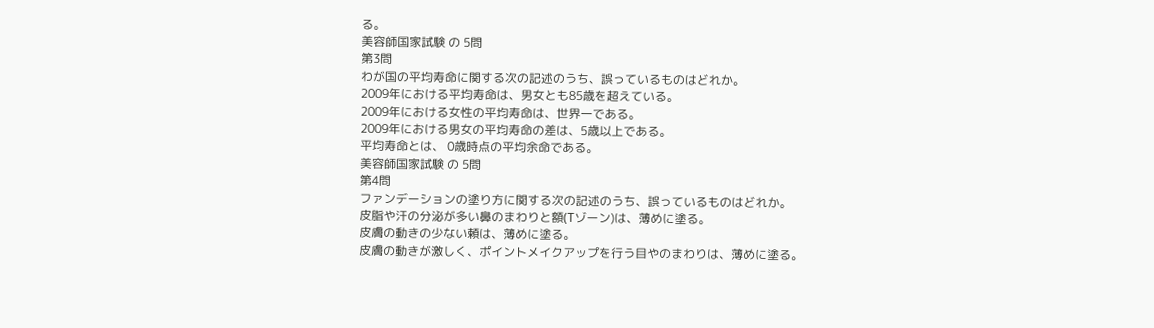る。
美容師国家試験 の 5問
第3問
わが国の平均寿命に関する次の記述のうち、誤っているものはどれか。
2009年における平均寿命は、男女とも85歳を超えている。
2009年における女性の平均寿命は、世界一である。
2009年における男女の平均寿命の差は、5歳以上である。
平均寿命とは、 0歳時点の平均余命である。
美容師国家試験 の 5問
第4問
ファンデーションの塗り方に関する次の記述のうち、誤っているものはどれか。
皮脂や汗の分泌が多い鼻のまわりと額(Tゾーン)は、薄めに塗る。
皮膚の動きの少ない頼は、薄めに塗る。
皮膚の動きが激しく、ポイントメイクアップを行う目やのまわりは、薄めに塗る。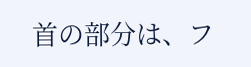首の部分は、フ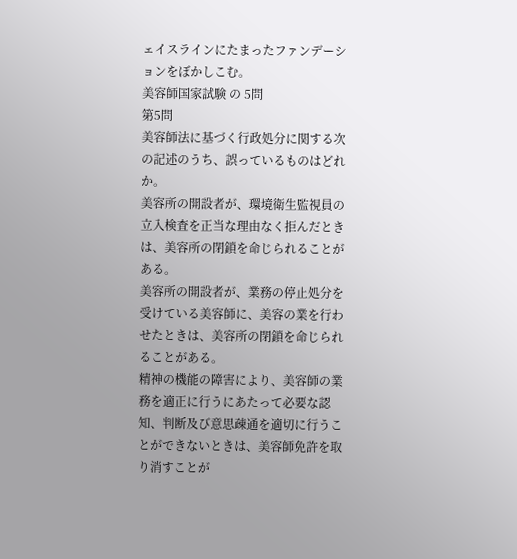ェイスラインにたまったファンデーションをぼかしこむ。
美容師国家試験 の 5問
第5問
美容師法に基づく行政処分に関する次の記述のうち、誤っているものはどれか。
美容所の開設者が、環境衛生監視員の立入検査を正当な理由なく拒んだときは、美容所の閉鎖を命じられることがある。
美容所の開設者が、業務の停止処分を受けている美容師に、美容の業を行わせたときは、美容所の閉鎖を命じられることがある。
精神の機能の障害により、美容師の業務を適正に行うにあたって必要な認知、判断及び意思疎通を適切に行うことができないときは、美容師免許を取り消すことが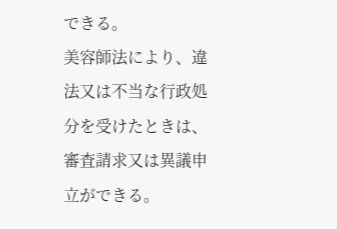できる。
美容師法により、違法又は不当な行政処分を受けたときは、審査請求又は異議申立ができる。